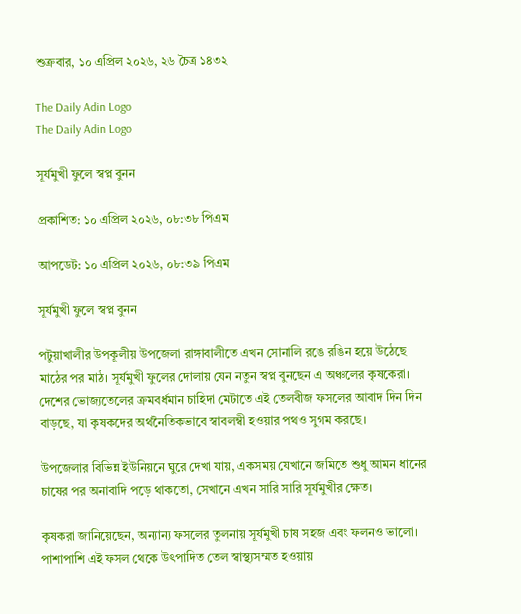শুক্রবার, ১০ এপ্রিল ২০২৬, ২৬ চৈত্র ১৪৩২

The Daily Adin Logo
The Daily Adin Logo

সূর্যমুখী ফুলে স্বপ্ন বুনন

প্রকাশিত: ১০ এপ্রিল ২০২৬, ০৮:৩৮ পিএম

আপডেট: ১০ এপ্রিল ২০২৬, ০৮:৩৯ পিএম

সূর্যমুখী ফুলে স্বপ্ন বুনন

পটুয়াখালীর উপকূলীয় উপজেলা রাঙ্গাবালীতে এখন সোনালি রঙে রঙিন হয়ে উঠেছে মাঠের পর মাঠ। সূর্যমুখী ফুলের দোলায় যেন নতুন স্বপ্ন বুনছেন এ অঞ্চলের কৃষকেরা। দেশের ভোজ্যতেলের ক্রমবর্ধমান চাহিদা মেটাতে এই তেলবীজ ফসলের আবাদ দিন দিন বাড়ছে, যা কৃষকদের অর্থনৈতিকভাবে স্বাবলম্বী হওয়ার পথও সুগম করছে।

উপজেলার বিভিন্ন ইউনিয়নে ঘুরে দেখা যায়, একসময় যেখানে জমিতে শুধু আমন ধানের চাষের পর অনাবাদি পড়ে থাকতো, সেখানে এখন সারি সারি সূর্যমুখীর ক্ষেত।

কৃষকরা জানিয়েছেন, অন্যান্য ফসলের তুলনায় সূর্যমুখী চাষ সহজ এবং ফলনও ভালো। পাশাপাশি এই ফসল থেকে উৎপাদিত তেল স্বাস্থ্যসম্মত হওয়ায়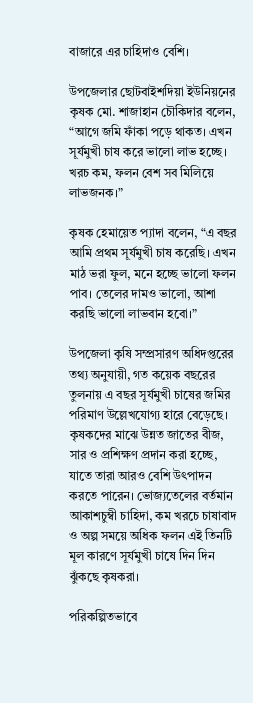বাজারে এর চাহিদাও বেশি।

উপজেলার ছোটবাইশদিয়া ইউনিয়নের কৃষক মো. শাজাহান চৌকিদার বলেন, “আগে জমি ফাঁকা পড়ে থাকত। এখন সূর্যমুখী চাষ করে ভালো লাভ হচ্ছে। খরচ কম, ফলন বেশ সব মিলিয়ে লাভজনক।”

কৃষক হেমায়েত প্যাদা বলেন, “এ বছর আমি প্রথম সূর্যমুখী চাষ করেছি। এখন মাঠ ভরা ফুল, মনে হচ্ছে ভালো ফলন পাব। তেলের দামও ভালো, আশা করছি ভালো লাভবান হবো।”

উপজেলা কৃষি সম্প্রসারণ অধিদপ্তরের তথ্য অনুযায়ী, গত কয়েক বছরের তুলনায় এ বছর সূর্যমুখী চাষের জমির পরিমাণ উল্লেখযোগ্য হারে বেড়েছে। কৃষকদের মাঝে উন্নত জাতের বীজ, সার ও প্রশিক্ষণ প্রদান করা হচ্ছে, যাতে তারা আরও বেশি উৎপাদন করতে পারেন। ভোজ্যতেলের বর্তমান আকাশচুম্বী চাহিদা, কম খরচে চাষাবাদ ও অল্প সময়ে অধিক ফলন এই তিনটি মূল কারণে সূর্যমুখী চাষে দিন দিন ঝুঁকছে কৃষকরা।

পরিকল্পিতভাবে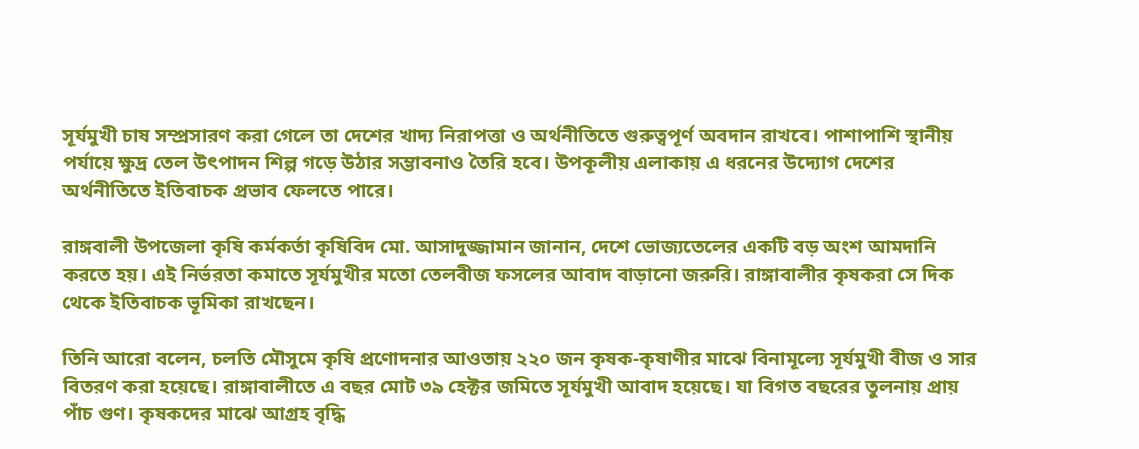সূর্যমুখী চাষ সম্প্রসারণ করা গেলে তা দেশের খাদ্য নিরাপত্তা ও অর্থনীতিতে গুরুত্বপূর্ণ অবদান রাখবে। পাশাপাশি স্থানীয় পর্যায়ে ক্ষুদ্র তেল উৎপাদন শিল্প গড়ে উঠার সম্ভাবনাও তৈরি হবে। উপকূলীয় এলাকায় এ ধরনের উদ্যোগ দেশের অর্থনীতিতে ইতিবাচক প্রভাব ফেলতে পারে।

রাঙ্গবালী উপজেলা কৃষি কর্মকর্তা কৃষিবিদ মো. আসাদুজ্জামান জানান, দেশে ভোজ্যতেলের একটি বড় অংশ আমদানি করতে হয়। এই নির্ভরতা কমাতে সূর্যমুখীর মতো তেলবীজ ফসলের আবাদ বাড়ানো জরুরি। রাঙ্গাবালীর কৃষকরা সে দিক থেকে ইতিবাচক ভূমিকা রাখছেন।

তিনি আরো বলেন, চলতি মৌসুমে কৃষি প্রণোদনার আওতায় ২২০ জন কৃষক-কৃষাণীর মাঝে বিনামূল্যে সূর্যমুখী বীজ ও সার বিতরণ করা হয়েছে। রাঙ্গাবালীতে এ বছর মোট ৩৯ হেক্টর জমিতে সূর্যমুখী আবাদ হয়েছে। যা বিগত বছরের তুলনায় প্রায় পাঁচ গুণ। কৃষকদের মাঝে আগ্রহ বৃদ্ধি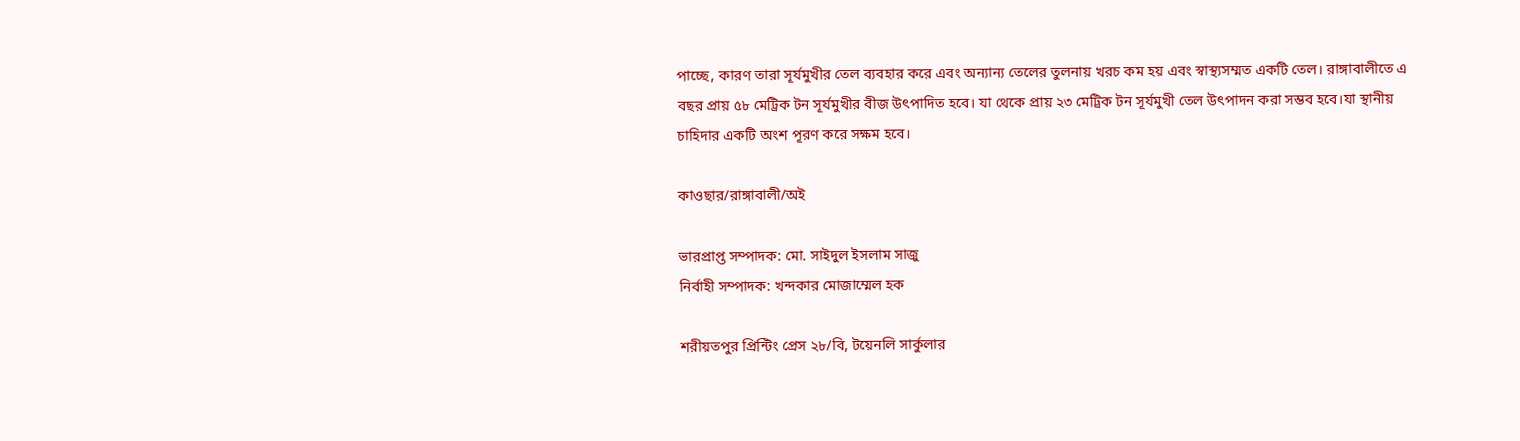পাচ্ছে, কারণ তারা সূর্যমুখীর তেল ব্যবহার করে এবং অন্যান্য তেলের তুলনায় খরচ কম হয় এবং স্বাস্থ্যসম্মত একটি তেল। রাঙ্গাবালীতে এ বছর প্রায় ৫৮ মেট্রিক টন সূর্যমুখীর বীজ উৎপাদিত হবে। যা থেকে প্রায় ২৩ মেট্রিক টন সূর্যমুখী তেল উৎপাদন করা সম্ভব হবে।যা স্থানীয় চাহিদার একটি অংশ পূরণ করে সক্ষম হবে।

কাওছার/রাঙ্গাবালী/অই

ভারপ্রাপ্ত সম্পাদক: মো. সাইদুল ইসলাম সাজু
নির্বাহী সম্পাদক: খন্দকার মোজাম্মেল হক

শরীয়তপুর প্রিন্টিং প্রেস ২৮/বি, টয়েনলি সার্কুলার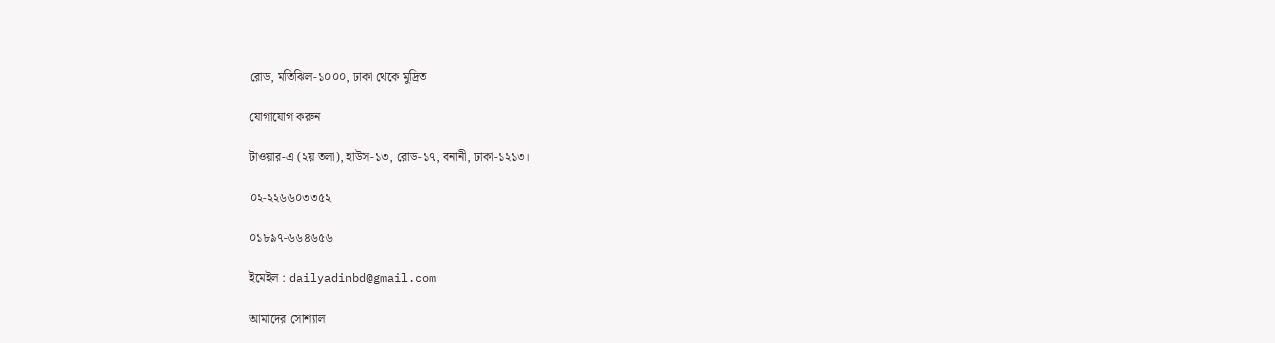রোড, মতিঝিল-১০০০, ঢাকা থেকে মুদ্রিত

যোগাযোগ করুন

টাওয়ার-এ (২য় তলা), হাউস-১৩, রোড-১৭, বনানী, ঢাকা-১২১৩।

০২-২২৬৬০৩৩৫২

০১৮৯৭-৬৬৪৬৫৬

ইমেইল : dailyadinbd@gmail.com

আমাদের সোশ্যাল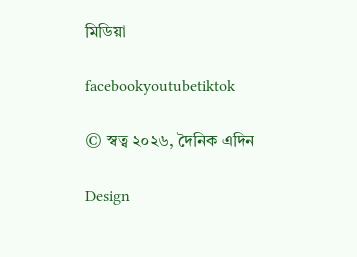মিডিয়া

facebookyoutubetiktok

© স্বত্ব ২০২৬, দৈনিক এদিন

Design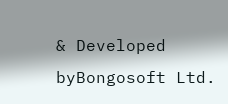& Developed byBongosoft Ltd.